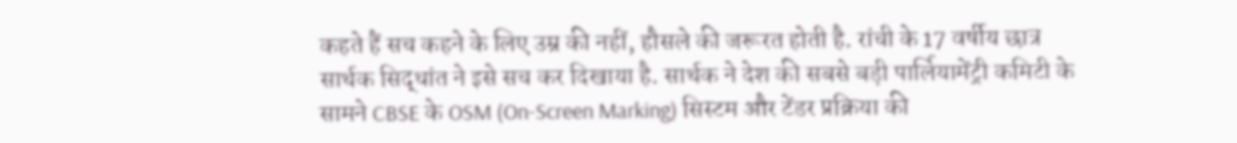कहते हैं सच कहने के लिए उम्र की नहीं, हौसले की जरूरत होती है. रांची के 17 वर्षीय छात्र सार्थक सिद्धांत ने इसे सच कर दिखाया है. सार्थक ने देश की सबसे बड़ी पार्लियामेंट्री कमिटी के सामने CBSE के OSM (On-Screen Marking) सिस्टम और टेंडर प्रक्रिया की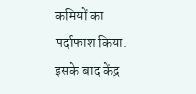कमियों का पर्दाफाश किया. इसके बाद केंद्र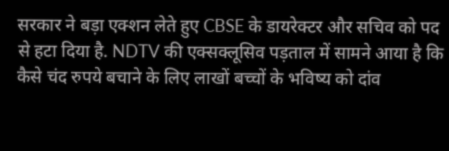सरकार ने बड़ा एक्शन लेते हुए CBSE के डायरेक्टर और सचिव को पद से हटा दिया है. NDTV की एक्सक्लूसिव पड़ताल में सामने आया है कि कैसे चंद रुपये बचाने के लिए लाखों बच्चों के भविष्य को दांव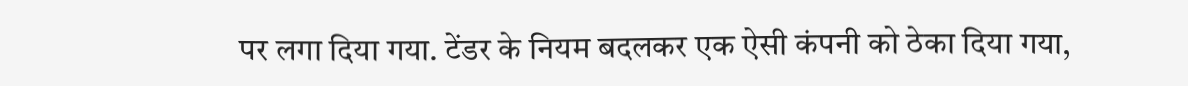पर लगा दिया गया. टेंडर के नियम बदलकर एक ऐसी कंपनी को ठेका दिया गया,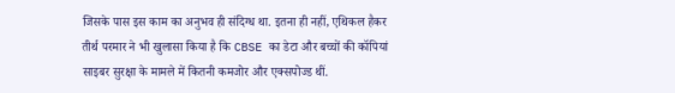जिसके पास इस काम का अनुभव ही संदिग्ध था. इतना ही नहीं, एथिकल हैकर तीर्थ परमार ने भी खुलासा किया है कि CBSE का डेटा और बच्चों की कॉपियां साइबर सुरक्षा के मामले में कितनी कमजोर और एक्सपोज्ड थीं.